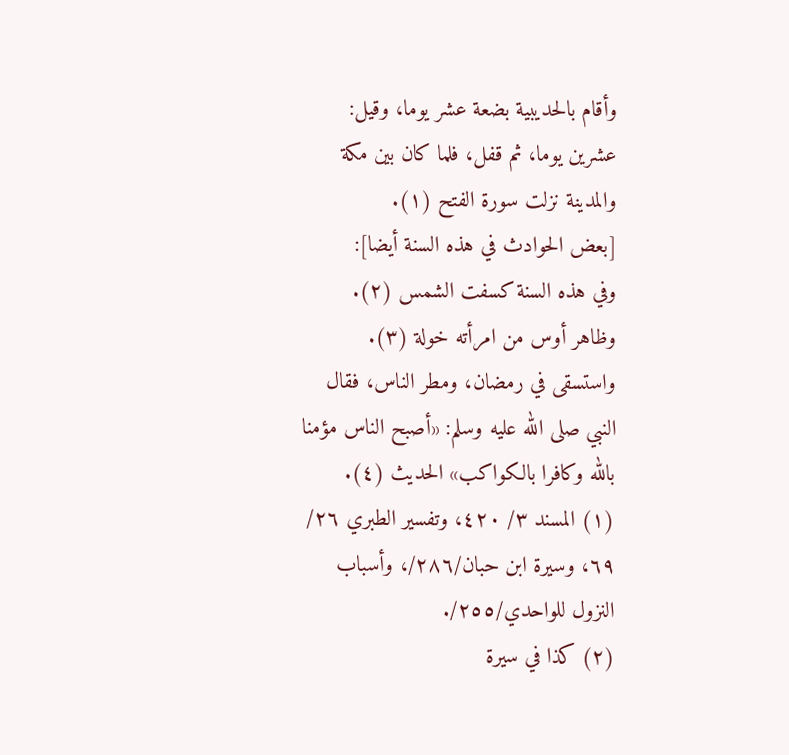وأقام بالحديبية بضعة عشر يوما، وقيل: عشرين يوما، ثم قفل، فلما كان بين مكة والمدينة نزلت سورة الفتح (١).
[بعض الحوادث في هذه السنة أيضا]:
وفي هذه السنة كسفت الشمس (٢).
وظاهر أوس من امرأته خولة (٣).
واستسقى في رمضان، ومطر الناس، فقال النبي صلى الله عليه وسلم: «أصبح الناس مؤمنا بالله وكافرا بالكواكب» الحديث (٤).
(١) المسند ٣/ ٤٢٠، وتفسير الطبري ٢٦/ ٦٩، وسيرة ابن حبان/٢٨٦/، وأسباب النزول للواحدي/٢٥٥/.
(٢) كذا في سيرة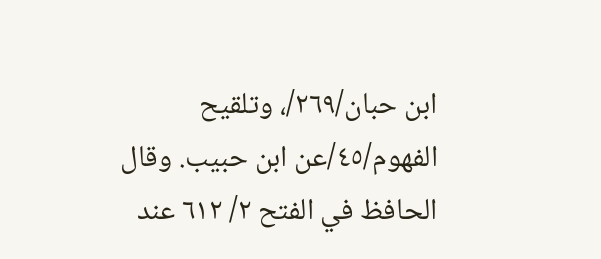ابن حبان/٢٦٩/، وتلقيح الفهوم/٤٥/عن ابن حبيب. وقال الحافظ في الفتح ٢/ ٦١٢ عند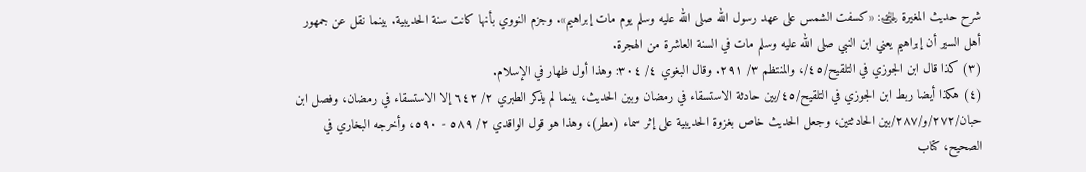شرح حديث المغيرة ﵁: «كسفت الشمس على عهد رسول الله صلى الله عليه وسلم يوم مات إبراهيم». وجزم النووي بأنها كانت سنة الحديبية. بينما نقل عن جمهور أهل السير أن إبراهيم يعني ابن النبي صلى الله عليه وسلم مات في السنة العاشرة من الهجرة.
(٣) كذا قال ابن الجوزي في التلقيح/٤٥/، والمنتظم ٣/ ٢٩١. وقال البغوي ٤/ ٣٠٤: وهذا أول ظهار في الإسلام.
(٤) هكذا أيضا ربط ابن الجوزي في التلقيح/٤٥/بين حادثة الاستسقاء في رمضان وبين الحديث، بينما لم يذكر الطبري ٢/ ٦٤٢ إلا الاستسقاء في رمضان، وفصل ابن حبان/٢٧٢/و/٢٨٧/بين الحادثتين، وجعل الحديث خاص بغزوة الحديبية على إثر سماء (مطر)، وهذا هو قول الواقدي ٢/ ٥٨٩ - ٥٩٠، وأخرجه البخاري في الصحيح، كتاب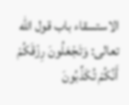الاستسقاء باب قول الله تعالى: وَتَجْعَلُونَ رِزْقَكُمْ أَنَّكُمْ تُكَذِّبُونَ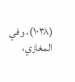(١٠٣٨)، وفي المغازي،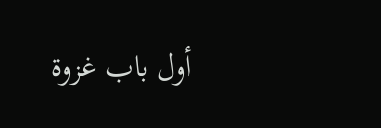أول باب غزوة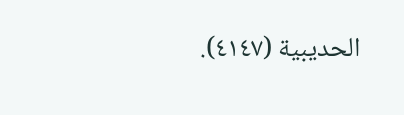الحديبية (٤١٤٧).